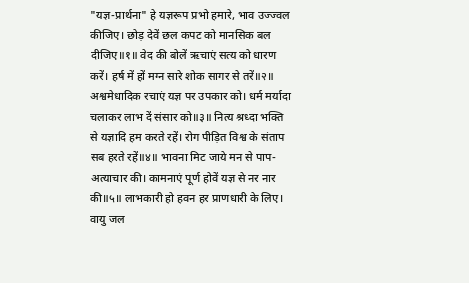"यज्ञ-प्रार्थना" हे यज्ञरूप प्रभो हमारे, भाव उज्ज्वल कीजिए। छोड़ देवें छल कपट को मानसिक बल दीजिए॥१॥ वेद की बोलें ऋचाएं सत्य को धारण करें। हर्ष में हों मग्न सारे शोक सागर से तरें॥२॥ अश्वमेधादिक रचाएं यज्ञ पर उपकार को। धर्म मर्यादा चलाकर लाभ दें संसार को॥३॥ नित्य श्रध्दा भक्ति से यज्ञादि हम करते रहें। रोग पीड़ित विश्व के संताप सब हरते रहें॥४॥ भावना मिट जाये मन से पाप-अत्याचार की। कामनाएं पूर्ण होवें यज्ञ से नर नार की॥५॥ लाभकारी हो हवन हर प्राणधारी के लिए। वायु जल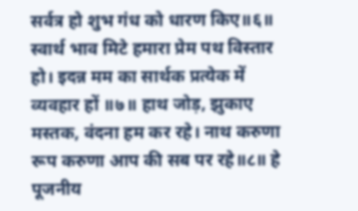सर्वत्र हो शुभ गंध को धारण किए॥६॥ स्वार्थ भाव मिटे हमारा प्रेम पथ विस्तार हो। इदन्न मम का सार्थक प्रत्येक में व्यवहार हों ॥७॥ हाथ जोड़, झुकाए मस्तक, वंदना हम कर रहे। नाथ करुणा रूप करुणा आप की सब पर रहे॥८॥ हे पूजनीय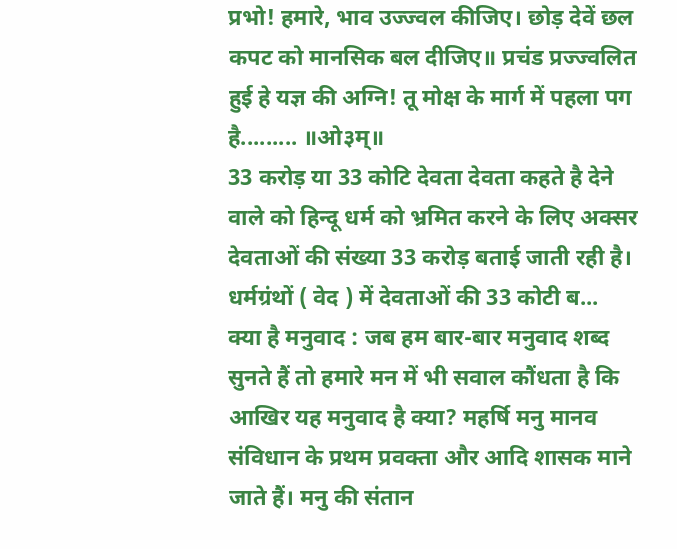प्रभो! हमारे, भाव उज्ज्वल कीजिए। छोड़ देवें छल कपट को मानसिक बल दीजिए॥ प्रचंड प्रज्ज्वलित हुई हे यज्ञ की अग्नि! तू मोक्ष के मार्ग में पहला पग है......... ॥ओ३म्॥
33 करोड़ या 33 कोटि देवता देवता कहते है देने वाले को हिन्दू धर्म को भ्रमित करने के लिए अक्सर देवताओं की संख्या 33 करोड़ बताई जाती रही है। धर्मग्रंथों ( वेद ) में देवताओं की 33 कोटी ब...
क्या है मनुवाद : जब हम बार-बार मनुवाद शब्द सुनते हैं तो हमारे मन में भी सवाल कौंधता है कि आखिर यह मनुवाद है क्या? महर्षि मनु मानव संविधान के प्रथम प्रवक्ता और आदि शासक माने जाते हैं। मनु की संतान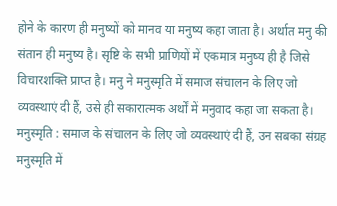होने के कारण ही मनुष्यों को मानव या मनुष्य कहा जाता है। अर्थात मनु की संतान ही मनुष्य है। सृष्टि के सभी प्राणियों में एकमात्र मनुष्य ही है जिसे विचारशक्ति प्राप्त है। मनु ने मनुस्मृति में समाज संचालन के लिए जो व्यवस्थाएं दी हैं, उसे ही सकारात्मक अर्थों में मनुवाद कहा जा सकता है। मनुस्मृति : समाज के संचालन के लिए जो व्यवस्थाएं दी हैं, उन सबका संग्रह मनुस्मृति में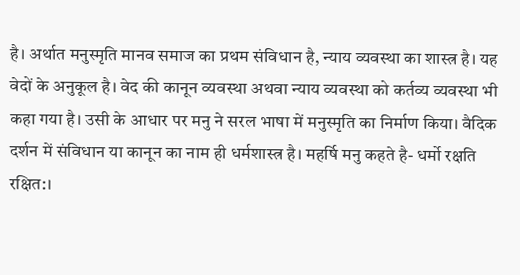है। अर्थात मनुस्मृति मानव समाज का प्रथम संविधान है, न्याय व्यवस्था का शास्त्र है। यह वेदों के अनुकूल है। वेद की कानून व्यवस्था अथवा न्याय व्यवस्था को कर्तव्य व्यवस्था भी कहा गया है। उसी के आधार पर मनु ने सरल भाषा में मनुस्मृति का निर्माण किया। वैदिक दर्शन में संविधान या कानून का नाम ही धर्मशास्त्र है। महर्षि मनु कहते है- धर्मो रक्षति रक्षित:।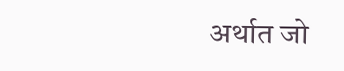अर्थात जो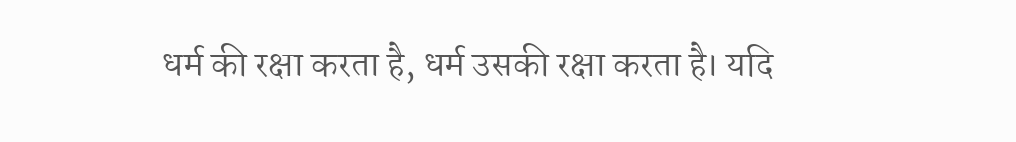धर्म की रक्षा करता है, धर्म उसकी रक्षा करता है। यदि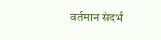वर्तमान संदर्भ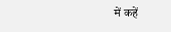में कहें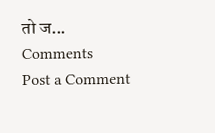तो ज...
Comments
Post a Comment